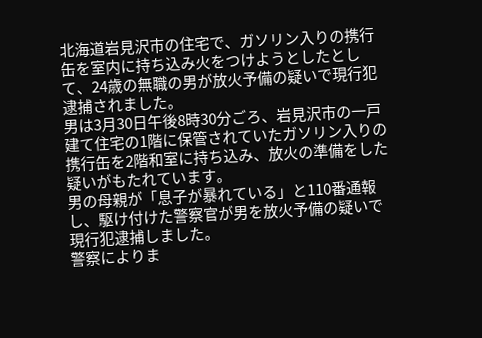北海道岩見沢市の住宅で、ガソリン入りの携行缶を室内に持ち込み火をつけようとしたとして、24歳の無職の男が放火予備の疑いで現行犯逮捕されました。
男は3月30日午後8時30分ごろ、岩見沢市の一戸建て住宅の1階に保管されていたガソリン入りの携行缶を2階和室に持ち込み、放火の準備をした疑いがもたれています。
男の母親が「息子が暴れている」と110番通報し、駆け付けた警察官が男を放火予備の疑いで現行犯逮捕しました。
警察によりま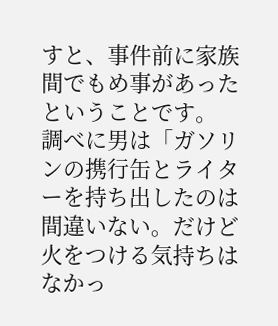すと、事件前に家族間でもめ事があったということです。
調べに男は「ガソリンの携行缶とライターを持ち出したのは間違いない。だけど火をつける気持ちはなかっ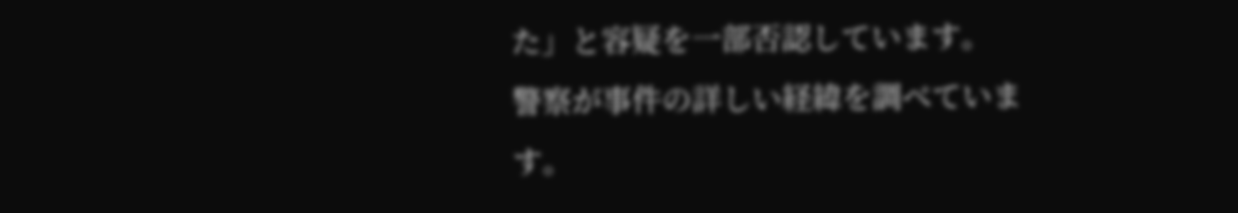た」と容疑を一部否認しています。
警察が事件の詳しい経緯を調べています。